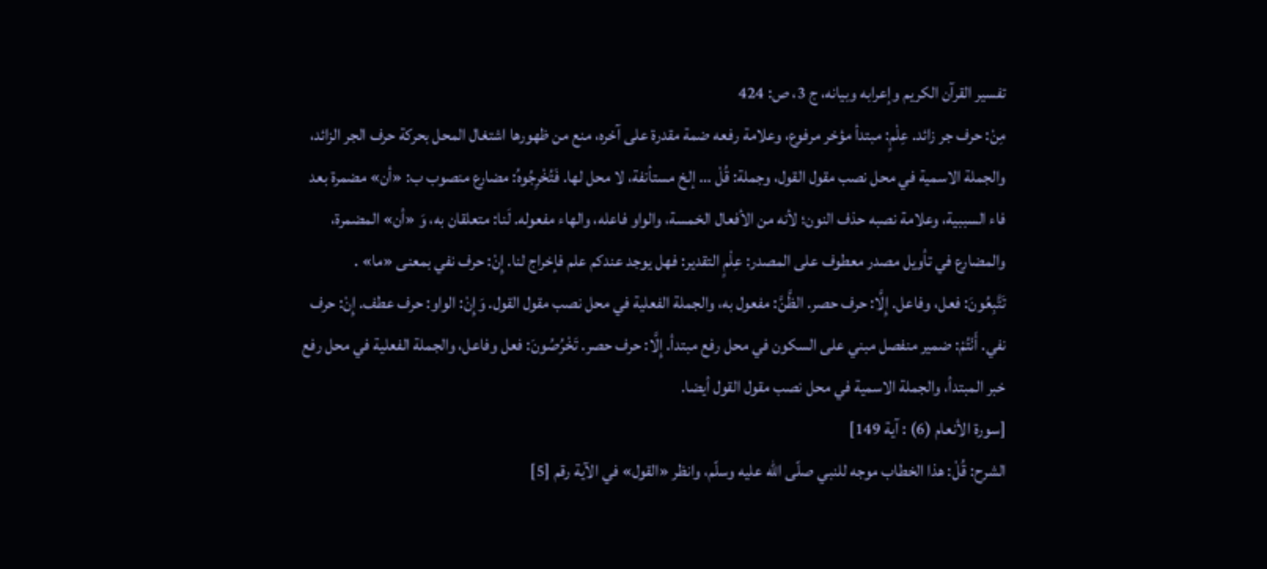تفسير القرآن الكريم وإعرابه وبيانه، ج 3، ص: 424
مِنْ: حرف جر زائد. عِلْمٍ: مبتدأ مؤخر مرفوع، وعلامة رفعه ضمة مقدرة على آخره، منع من ظهورها اشتغال المحل بحركة حرف الجر الزائد، والجملة الاسمية في محل نصب مقول القول، وجملة: قُلْ ... إلخ مستأنفة، لا محل لها. فَتُخْرِجُوهُ: مضارع منصوب ب: «أن» مضمرة بعد فاء السببية، وعلامة نصبه حذف النون؛ لأنه من الأفعال الخمسة، والواو فاعله، والهاء مفعوله. لَنا: متعلقان به، وَ «أن» المضمرة، والمضارع في تأويل مصدر معطوف على المصدر: عِلْمٍ التقدير: فهل يوجد عندكم علم فإخراج لنا. إِنْ: حرف نفي بمعنى «ما» .
تَتَّبِعُونَ: فعل، وفاعل. إِلَّا: حرف حصر. الظَّنَّ: مفعول به، والجملة الفعلية في محل نصب مقول القول. وَإِنْ: الواو: حرف عطف. إِنْ: حرف نفي. أَنْتُمْ: ضمير منفصل مبني على السكون في محل رفع مبتدأ. إِلَّا: حرف حصر. تَخْرُصُونَ: فعل وفاعل، والجملة الفعلية في محل رفع خبر المبتدأ، والجملة الاسمية في محل نصب مقول القول أيضا.
[سورة الأنعام (6) : آية 149]
الشرح: قُلْ: هذا الخطاب موجه للنبي صلّى اللّه عليه وسلّم، وانظر «القول» في الآية رقم [5]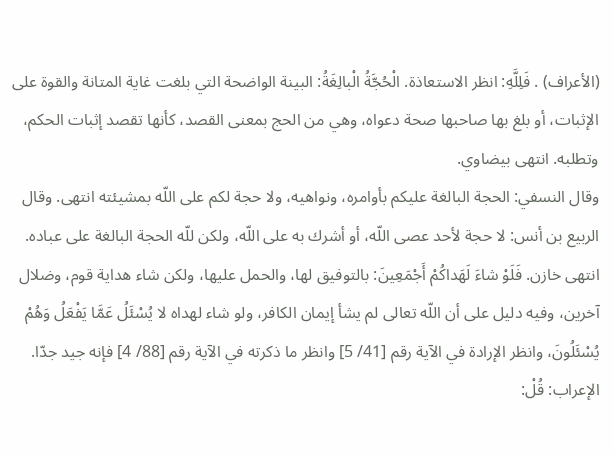(الأعراف) . فَلِلَّهِ: انظر الاستعاذة. الْحُجَّةُ الْبالِغَةُ: البينة الواضحة التي بلغت غاية المتانة والقوة على الإثبات، أو بلغ بها صاحبها صحة دعواه، وهي من الحج بمعنى القصد، كأنها تقصد إثبات الحكم، وتطلبه. انتهى بيضاوي.
وقال النسفي: الحجة البالغة عليكم بأوامره، ونواهيه، ولا حجة لكم على اللّه بمشيئته انتهى. وقال الربيع بن أنس: لا حجة لأحد عصى اللّه، أو أشرك به على اللّه، ولكن للّه الحجة البالغة على عباده. انتهى خازن. فَلَوْ شاءَ لَهَداكُمْ أَجْمَعِينَ: بالتوفيق لها، والحمل عليها، ولكن شاء هداية قوم، وضلال آخرين، وفيه دليل على أن اللّه تعالى لم يشأ إيمان الكافر، ولو شاء لهداه لا يُسْئَلُ عَمَّا يَفْعَلُ وَهُمْ يُسْئَلُونَ، وانظر الإرادة في الآية رقم [41/ 5] وانظر ما ذكرته في الآية رقم [88/ 4] فإنه جيد جدّا.
الإعراب: قُلْ: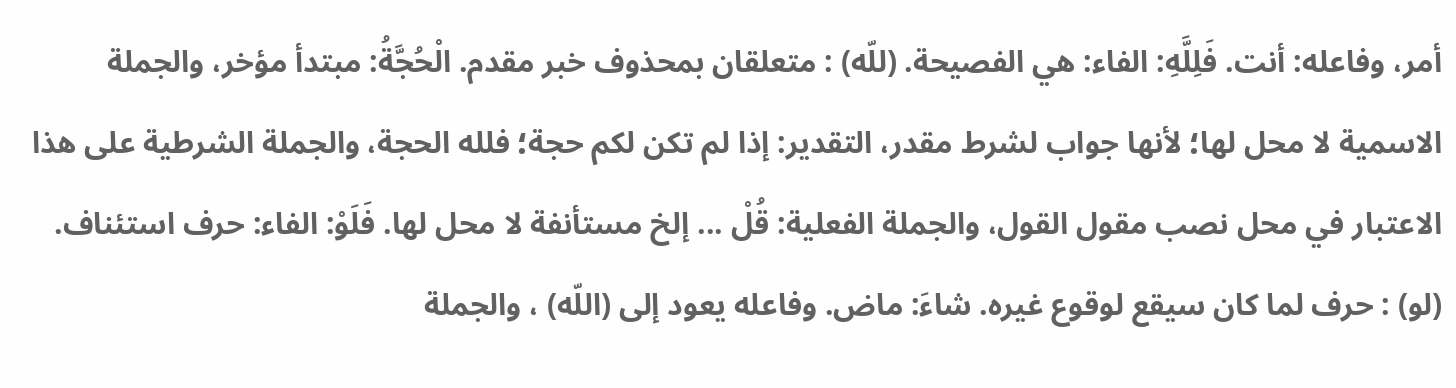أمر، وفاعله: أنت. فَلِلَّهِ: الفاء: هي الفصيحة. (للّه) : متعلقان بمحذوف خبر مقدم. الْحُجَّةُ: مبتدأ مؤخر، والجملة الاسمية لا محل لها؛ لأنها جواب لشرط مقدر، التقدير: إذا لم تكن لكم حجة؛ فلله الحجة، والجملة الشرطية على هذا الاعتبار في محل نصب مقول القول، والجملة الفعلية: قُلْ ... إلخ مستأنفة لا محل لها. فَلَوْ: الفاء: حرف استئناف.
(لو) : حرف لما كان سيقع لوقوع غيره. شاءَ: ماض. وفاعله يعود إلى (اللّه) ، والجملة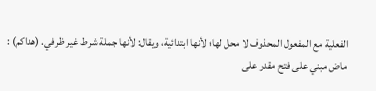الفعلية مع المفعول المحذوف لا محل لها؛ لأنها ابتدائية، ويقال: لأنها جملة شرط غير ظرفي. (هداكم) :
ماض مبني على فتح مقدر على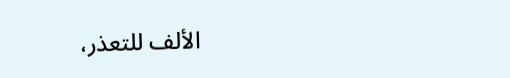الألف للتعذر،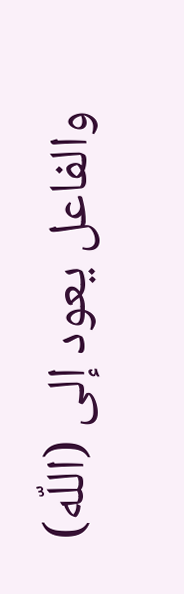والفاعل يعود إلى (اللّه)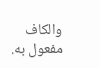والكاف مفعول به.